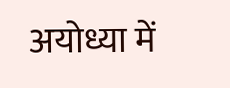अयोध्या में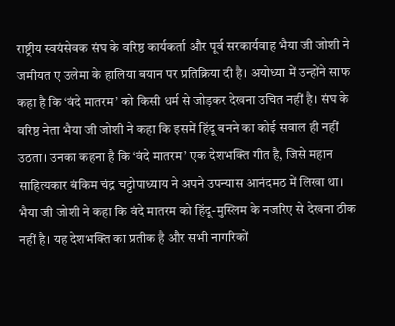राष्ट्रीय स्वयंसेवक संघ के वरिष्ठ कार्यकर्ता और पूर्व सरकार्यवाह भैया जी जोशी ने जमीयत ए उलेमा के हालिया बयान पर प्रतिक्रिया दी है। अयोध्या में उन्होंने साफ कहा है कि ‘वंदे मातरम’ को किसी धर्म से जोड़कर देखना उचित नहीं है। संघ के वरिष्ठ नेता भैया जी जोशी ने कहा कि इसमें हिंदू बनने का कोई सवाल ही नहीं उठता। उनका कहना है कि ‘वंदे मातरम’ एक देशभक्ति गीत है, जिसे महान साहित्यकार बंकिम चंद्र चट्टोपाध्याय ने अपने उपन्यास आनंदमठ में लिखा था। भैया जी जोशी ने कहा कि वंदे मातरम को हिंदू-मुस्लिम के नजरिए से देखना ठीक नहीं है। यह देशभक्ति का प्रतीक है और सभी नागरिकों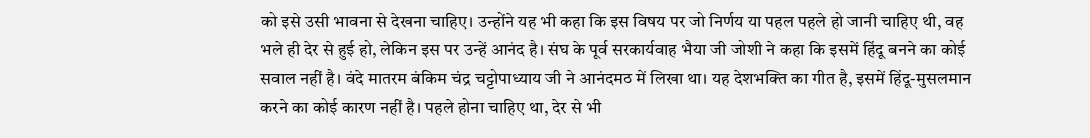को इसे उसी भावना से देखना चाहिए। उन्होंने यह भी कहा कि इस विषय पर जो निर्णय या पहल पहले हो जानी चाहिए थी, वह भले ही देर से हुई हो, लेकिन इस पर उन्हें आनंद है। संघ के पूर्व सरकार्यवाह भैया जी जोशी ने कहा कि इसमें हिंदू बनने का कोई सवाल नहीं है। वंदे मातरम बंकिम चंद्र चट्टोपाध्याय जी ने आनंदमठ में लिखा था। यह देशभक्ति का गीत है, इसमें हिंदू-मुसलमान करने का कोई कारण नहीं है। पहले होना चाहिए था, देर से भी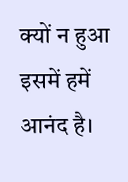क्यों न हुआ इसमें हमें आनंद है।